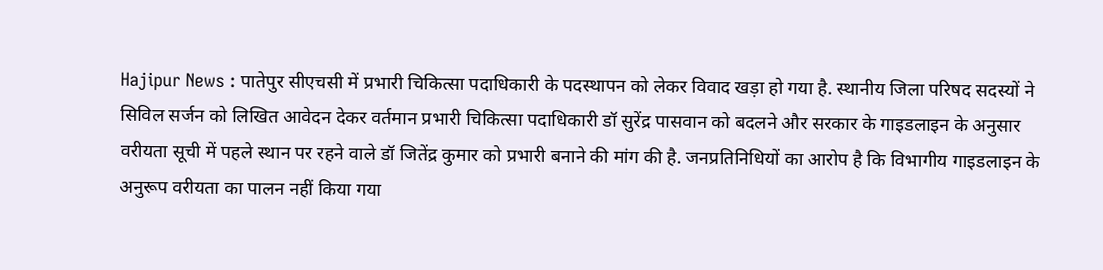Hajipur News : पातेपुर सीएचसी में प्रभारी चिकित्सा पदाधिकारी के पदस्थापन को लेकर विवाद खड़ा हो गया है. स्थानीय जिला परिषद सदस्यों ने सिविल सर्जन को लिखित आवेदन देकर वर्तमान प्रभारी चिकित्सा पदाधिकारी डॉ सुरेंद्र पासवान को बदलने और सरकार के गाइडलाइन के अनुसार वरीयता सूची में पहले स्थान पर रहने वाले डॉ जितेंद्र कुमार को प्रभारी बनाने की मांग की है. जनप्रतिनिधियों का आरोप है कि विभागीय गाइडलाइन के अनुरूप वरीयता का पालन नहीं किया गया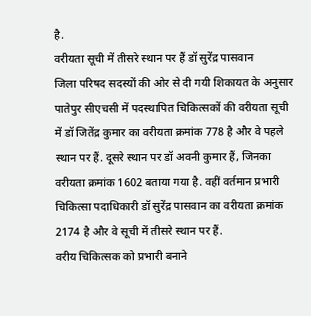है.
वरीयता सूची में तीसरे स्थान पर हैं डॉ सुरेंद्र पासवान
जिला परिषद सदस्यों की ओर से दी गयी शिकायत के अनुसार पातेपुर सीएचसी में पदस्थापित चिकित्सकों की वरीयता सूची में डॉ जितेंद्र कुमार का वरीयता क्रमांक 778 है और वे पहले स्थान पर हैं. दूसरे स्थान पर डॉ अवनी कुमार हैं, जिनका वरीयता क्रमांक 1602 बताया गया है. वहीं वर्तमान प्रभारी चिकित्सा पदाधिकारी डॉ सुरेंद्र पासवान का वरीयता क्रमांक 2174 है और वे सूची में तीसरे स्थान पर हैं.
वरीय चिकित्सक को प्रभारी बनाने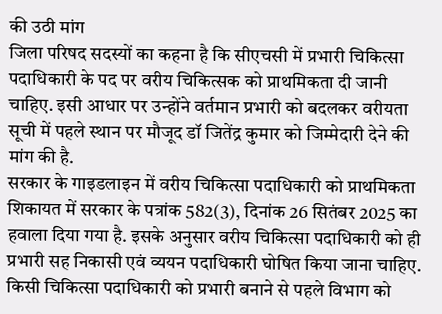की उठी मांग
जिला परिषद सदस्यों का कहना है कि सीएचसी में प्रभारी चिकित्सा पदाधिकारी के पद पर वरीय चिकित्सक को प्राथमिकता दी जानी चाहिए. इसी आधार पर उन्होंने वर्तमान प्रभारी को बदलकर वरीयता सूची में पहले स्थान पर मौजूद डॉ जितेंद्र कुमार को जिम्मेदारी देने की मांग की है.
सरकार के गाइडलाइन में वरीय चिकित्सा पदाधिकारी को प्राथमिकता
शिकायत में सरकार के पत्रांक 582(3), दिनांक 26 सितंबर 2025 का हवाला दिया गया है. इसके अनुसार वरीय चिकित्सा पदाधिकारी को ही प्रभारी सह निकासी एवं व्ययन पदाधिकारी घोषित किया जाना चाहिए. किसी चिकित्सा पदाधिकारी को प्रभारी बनाने से पहले विभाग को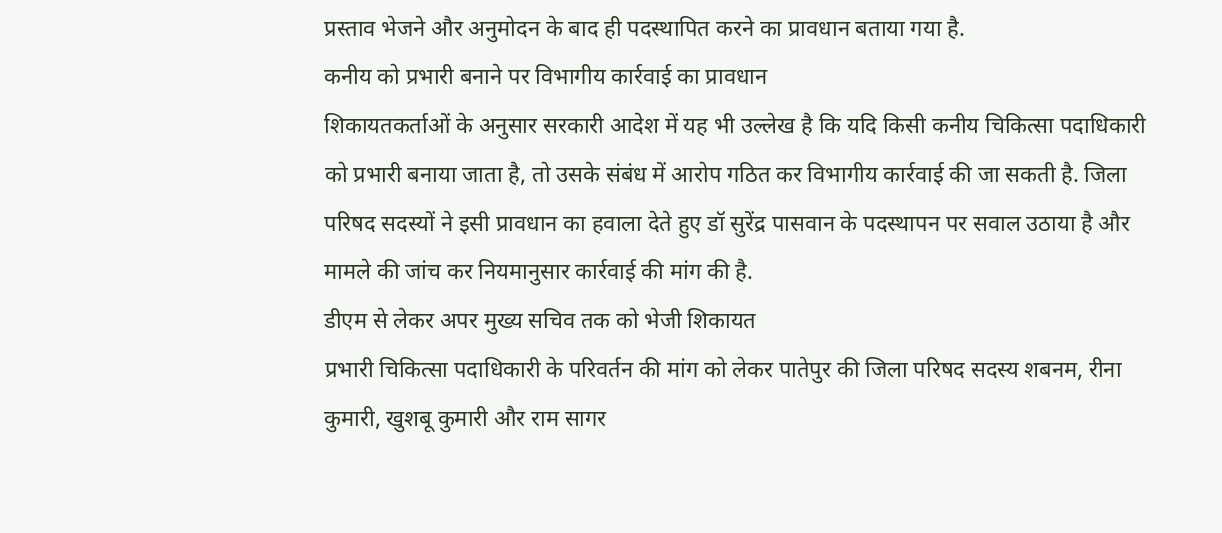प्रस्ताव भेजने और अनुमोदन के बाद ही पदस्थापित करने का प्रावधान बताया गया है.
कनीय को प्रभारी बनाने पर विभागीय कार्रवाई का प्रावधान
शिकायतकर्ताओं के अनुसार सरकारी आदेश में यह भी उल्लेख है कि यदि किसी कनीय चिकित्सा पदाधिकारी को प्रभारी बनाया जाता है, तो उसके संबंध में आरोप गठित कर विभागीय कार्रवाई की जा सकती है. जिला परिषद सदस्यों ने इसी प्रावधान का हवाला देते हुए डॉ सुरेंद्र पासवान के पदस्थापन पर सवाल उठाया है और मामले की जांच कर नियमानुसार कार्रवाई की मांग की है.
डीएम से लेकर अपर मुख्य सचिव तक को भेजी शिकायत
प्रभारी चिकित्सा पदाधिकारी के परिवर्तन की मांग को लेकर पातेपुर की जिला परिषद सदस्य शबनम, रीना कुमारी, खुशबू कुमारी और राम सागर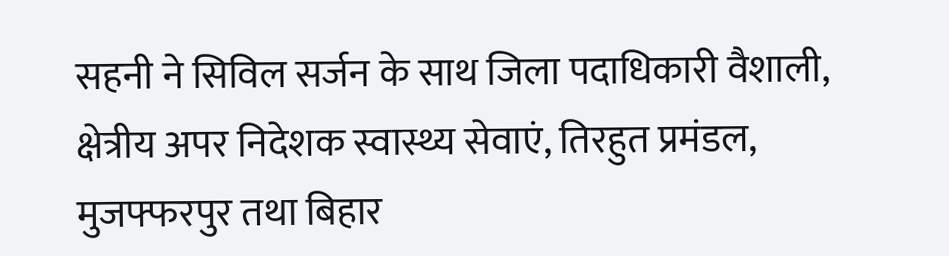सहनी ने सिविल सर्जन के साथ जिला पदाधिकारी वैशाली, क्षेत्रीय अपर निदेशक स्वास्थ्य सेवाएं, तिरहुत प्रमंडल, मुजफ्फरपुर तथा बिहार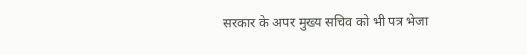सरकार के अपर मुख्य सचिव को भी पत्र भेजा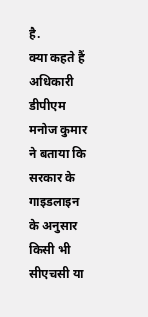है.
क्या कहते हैं अधिकारी
डीपीएम मनोज कुमार ने बताया कि सरकार के गाइडलाइन के अनुसार किसी भी सीएचसी या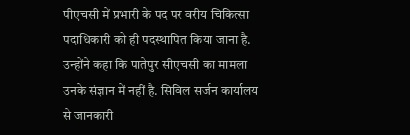पीएचसी में प्रभारी के पद पर वरीय चिकित्सा पदाधिकारी को ही पदस्थापित किया जाना है. उन्होंने कहा कि पातेपुर सीएचसी का मामला उनके संज्ञान में नहीं है. सिविल सर्जन कार्यालय से जानकारी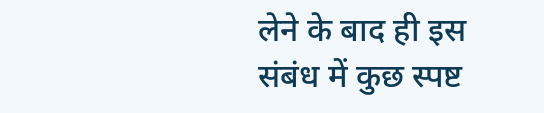लेने के बाद ही इस संबंध में कुछ स्पष्ट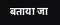बताया जा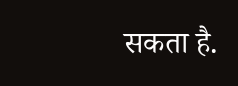सकता है.